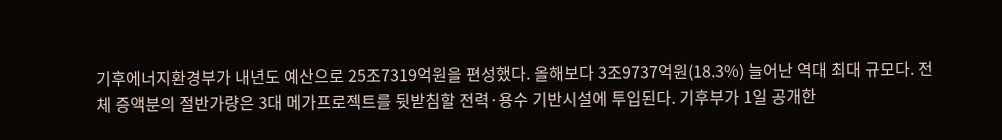기후에너지환경부가 내년도 예산으로 25조7319억원을 편성했다. 올해보다 3조9737억원(18.3%) 늘어난 역대 최대 규모다. 전체 증액분의 절반가량은 3대 메가프로젝트를 뒷받침할 전력·용수 기반시설에 투입된다. 기후부가 1일 공개한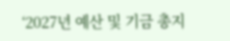‘2027년 예산 및 기금 총지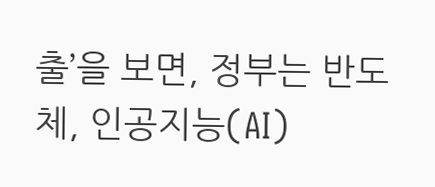출’을 보면, 정부는 반도체, 인공지능(AI)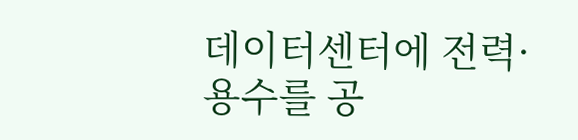데이터센터에 전력·용수를 공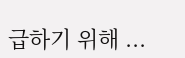급하기 위해 ...